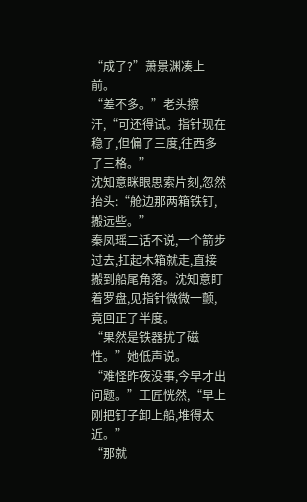“成了?”萧景渊凑上前。
“差不多。”老头擦汗,“可还得试。指针现在稳了,但偏了三度,往西多了三格。”
沈知意眯眼思索片刻,忽然抬头:“舱边那两箱铁钉,搬远些。”
秦凤瑶二话不说,一个箭步过去,扛起木箱就走,直接搬到船尾角落。沈知意盯着罗盘,见指针微微一颤,竟回正了半度。
“果然是铁器扰了磁性。”她低声说。
“难怪昨夜没事,今早才出问题。”工匠恍然,“早上刚把钉子卸上船,堆得太近。”
“那就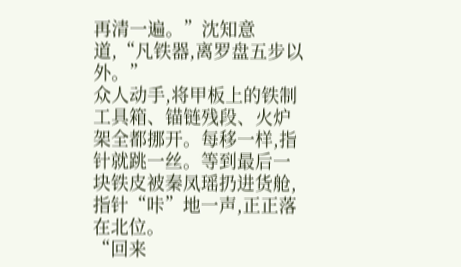再清一遍。”沈知意道,“凡铁器,离罗盘五步以外。”
众人动手,将甲板上的铁制工具箱、锚链残段、火炉架全都挪开。每移一样,指针就跳一丝。等到最后一块铁皮被秦凤瑶扔进货舱,指针“咔”地一声,正正落在北位。
“回来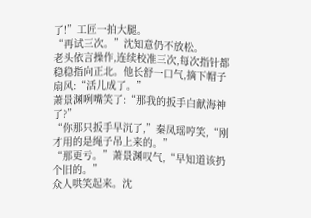了!”工匠一拍大腿。
“再试三次。”沈知意仍不放松。
老头依言操作,连续校准三次,每次指针都稳稳指向正北。他长舒一口气,摘下帽子扇风:“活儿成了。”
萧景渊咧嘴笑了:“那我的扳手白献海神了?”
“你那只扳手早沉了,”秦凤瑶哼笑,“刚才用的是绳子吊上来的。”
“那更亏。”萧景渊叹气,“早知道该扔个旧的。”
众人哄笑起来。沈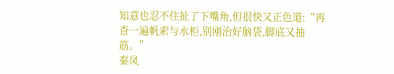知意也忍不住扯了下嘴角,但很快又正色道:“再查一遍帆索与水柜,别刚治好脑袋,脚底又抽筋。”
秦凤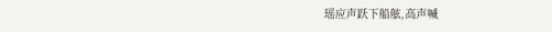瑶应声跃下船舷,高声喊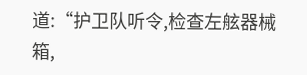道:“护卫队听令,检查左舷器械箱,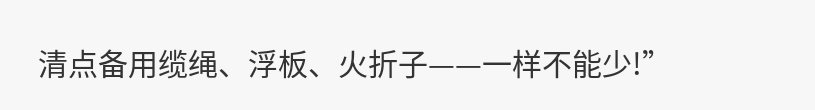清点备用缆绳、浮板、火折子——一样不能少!”